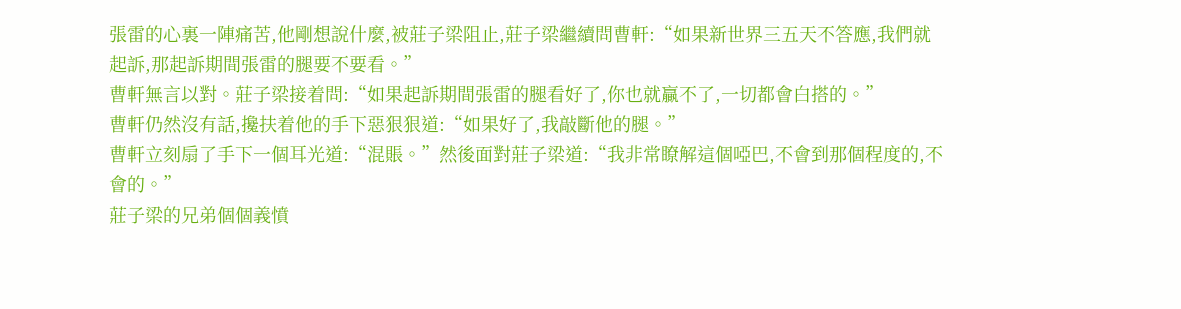張雷的心裏一陣痛苦,他剛想說什麼,被莊子梁阻止,莊子梁繼續問曹軒:“如果新世界三五天不答應,我們就起訴,那起訴期間張雷的腿要不要看。”
曹軒無言以對。莊子梁接着問:“如果起訴期間張雷的腿看好了,你也就贏不了,一切都會白搭的。”
曹軒仍然沒有話,攙扶着他的手下惡狠狠道:“如果好了,我敲斷他的腿。”
曹軒立刻扇了手下一個耳光道:“混賬。”然後面對莊子梁道:“我非常瞭解這個啞巴,不會到那個程度的,不會的。”
莊子梁的兄弟個個義憤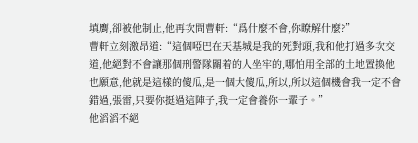填膺,卻被他制止,他再次問曹軒:“爲什麼不會,你瞭解什麼?”
曹軒立刻激昂道:“這個啞巴在天基城是我的死對頭,我和他打過多次交道,他絕對不會讓那個刑警隊關着的人坐牢的,哪怕用全部的土地置換他也願意,他就是這樣的傻瓜,是一個大傻瓜,所以,所以這個機會我一定不會錯過,張雷,只要你挺過這陣子,我一定會養你一輩子。”
他滔滔不絕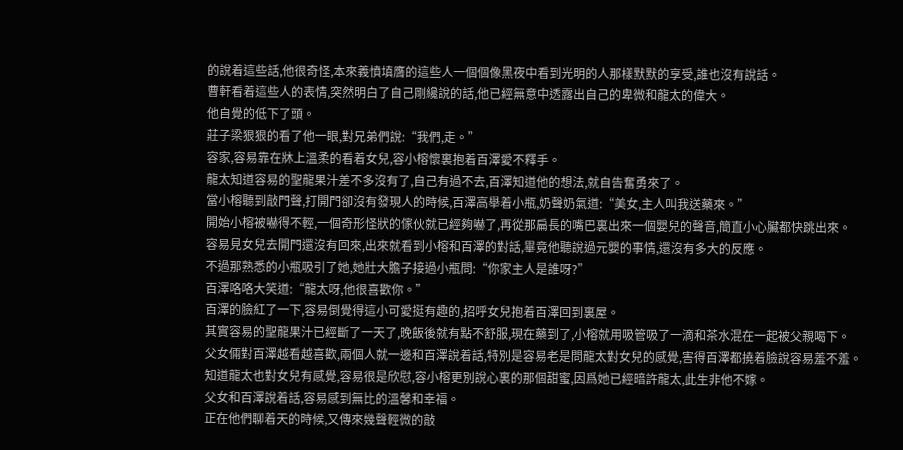的說着這些話,他很奇怪,本來義憤填膺的這些人一個個像黑夜中看到光明的人那樣默默的享受,誰也沒有說話。
曹軒看着這些人的表情,突然明白了自己剛纔說的話,他已經無意中透露出自己的卑微和龍太的偉大。
他自覺的低下了頭。
莊子梁狠狠的看了他一眼,對兄弟們說:“我們,走。”
容家,容易靠在牀上溫柔的看着女兒,容小榕懷裏抱着百澤愛不釋手。
龍太知道容易的聖龍果汁差不多沒有了,自己有過不去,百澤知道他的想法,就自告奮勇來了。
當小榕聽到敲門聲,打開門卻沒有發現人的時候,百澤高舉着小瓶,奶聲奶氣道:“美女,主人叫我送藥來。”
開始小榕被嚇得不輕,一個奇形怪狀的傢伙就已經夠嚇了,再從那扁長的嘴巴裏出來一個嬰兒的聲音,簡直小心臟都快跳出來。
容易見女兒去開門還沒有回來,出來就看到小榕和百澤的對話,畢竟他聽說過元嬰的事情,還沒有多大的反應。
不過那熟悉的小瓶吸引了她,她壯大膽子接過小瓶問:“你家主人是誰呀?”
百澤咯咯大笑道:“龍太呀,他很喜歡你。”
百澤的臉紅了一下,容易倒覺得這小可愛挺有趣的,招呼女兒抱着百澤回到裏屋。
其實容易的聖龍果汁已經斷了一天了,晚飯後就有點不舒服,現在藥到了,小榕就用吸管吸了一滴和茶水混在一起被父親喝下。
父女倆對百澤越看越喜歡,兩個人就一邊和百澤說着話,特別是容易老是問龍太對女兒的感覺,害得百澤都撓着臉說容易羞不羞。
知道龍太也對女兒有感覺,容易很是欣慰,容小榕更別說心裏的那個甜蜜,因爲她已經暗許龍太,此生非他不嫁。
父女和百澤說着話,容易感到無比的溫馨和幸福。
正在他們聊着天的時候,又傳來幾聲輕微的敲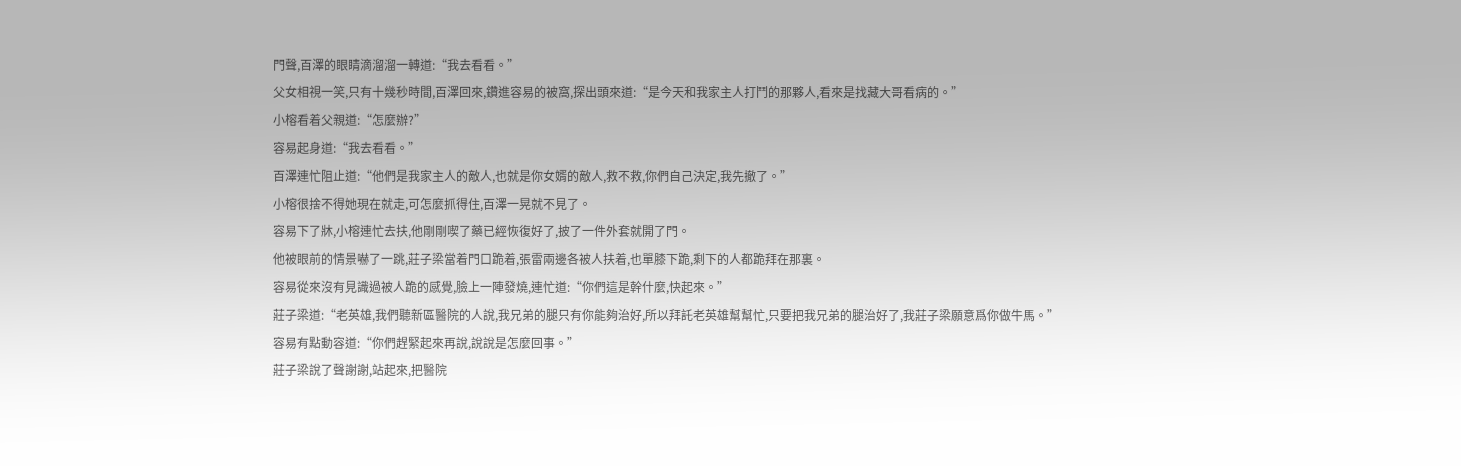門聲,百澤的眼睛滴溜溜一轉道:“我去看看。”
父女相視一笑,只有十幾秒時間,百澤回來,鑽進容易的被窩,探出頭來道:“是今天和我家主人打鬥的那夥人,看來是找藏大哥看病的。”
小榕看着父親道:“怎麼辦?”
容易起身道:“我去看看。”
百澤連忙阻止道:“他們是我家主人的敵人,也就是你女婿的敵人,救不救,你們自己決定,我先撤了。”
小榕很捨不得她現在就走,可怎麼抓得住,百澤一晃就不見了。
容易下了牀,小榕連忙去扶,他剛剛喫了藥已經恢復好了,披了一件外套就開了門。
他被眼前的情景嚇了一跳,莊子梁當着門口跪着,張雷兩邊各被人扶着,也單膝下跪,剩下的人都跪拜在那裏。
容易從來沒有見識過被人跪的感覺,臉上一陣發燒,連忙道:“你們這是幹什麼,快起來。”
莊子梁道:“老英雄,我們聽新區醫院的人說,我兄弟的腿只有你能夠治好,所以拜託老英雄幫幫忙,只要把我兄弟的腿治好了,我莊子梁願意爲你做牛馬。”
容易有點動容道:“你們趕緊起來再說,說說是怎麼回事。”
莊子梁說了聲謝謝,站起來,把醫院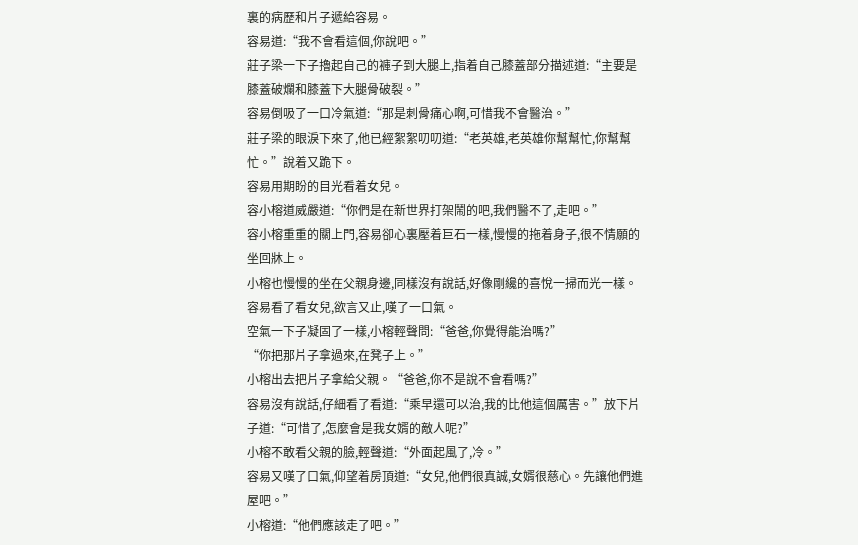裏的病歷和片子遞給容易。
容易道:“我不會看這個,你說吧。”
莊子梁一下子擼起自己的褲子到大腿上,指着自己膝蓋部分描述道:“主要是膝蓋破爛和膝蓋下大腿骨破裂。”
容易倒吸了一口冷氣道:“那是刺骨痛心啊,可惜我不會醫治。”
莊子梁的眼淚下來了,他已經絮絮叨叨道:“老英雄,老英雄你幫幫忙,你幫幫忙。”說着又跪下。
容易用期盼的目光看着女兒。
容小榕道威嚴道:“你們是在新世界打架鬧的吧,我們醫不了,走吧。”
容小榕重重的關上門,容易卻心裏壓着巨石一樣,慢慢的拖着身子,很不情願的坐回牀上。
小榕也慢慢的坐在父親身邊,同樣沒有說話,好像剛纔的喜悅一掃而光一樣。
容易看了看女兒,欲言又止,嘆了一口氣。
空氣一下子凝固了一樣,小榕輕聲問:“爸爸,你覺得能治嗎?”
“你把那片子拿過來,在凳子上。”
小榕出去把片子拿給父親。“爸爸,你不是說不會看嗎?”
容易沒有說話,仔細看了看道:“乘早還可以治,我的比他這個厲害。”放下片子道:“可惜了,怎麼會是我女婿的敵人呢?”
小榕不敢看父親的臉,輕聲道:“外面起風了,冷。”
容易又嘆了口氣,仰望着房頂道:“女兒,他們很真誠,女婿很慈心。先讓他們進屋吧。”
小榕道:“他們應該走了吧。”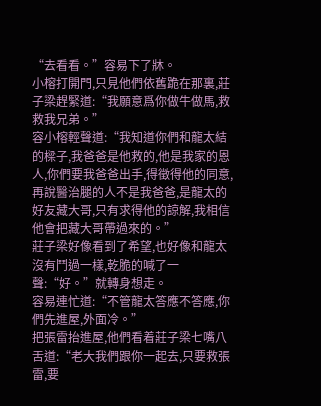“去看看。”容易下了牀。
小榕打開門,只見他們依舊跪在那裏,莊子梁趕緊道:“我願意爲你做牛做馬,救救我兄弟。”
容小榕輕聲道:“我知道你們和龍太結的樑子,我爸爸是他救的,他是我家的恩人,你們要我爸爸出手,得徵得他的同意,再說醫治腿的人不是我爸爸,是龍太的好友藏大哥,只有求得他的諒解,我相信他會把藏大哥帶過來的。”
莊子梁好像看到了希望,也好像和龍太沒有鬥過一樣,乾脆的喊了一聲:“好。”就轉身想走。
容易連忙道:“不管龍太答應不答應,你們先進屋,外面冷。”
把張雷抬進屋,他們看着莊子梁七嘴八舌道:“老大我們跟你一起去,只要救張雷,要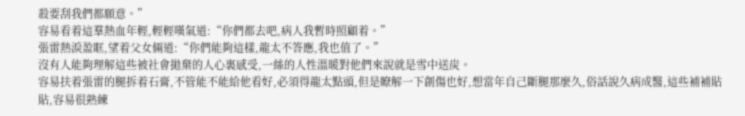殺要刮我們都願意。”
容易看着這羣熱血年輕,輕輕嘆氣道:“你們都去吧,病人我暫時照顧着。”
張雷熱淚盈眶,望着父女倆道:“你們能夠這樣,龍太不答應,我也值了。”
沒有人能夠理解這些被社會拋棄的人心裏感受,一絲的人性溫暖對他們來說就是雪中送炭。
容易扶着張雷的腿拆着石膏,不管能不能給他看好,必須得龍太點頭,但是瞭解一下創傷也好,想當年自己斷腿那麼久,俗話說久病成醫,這些補補貼貼,容易很熟練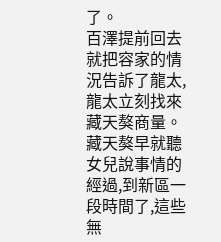了。
百澤提前回去就把容家的情況告訴了龍太,龍太立刻找來藏天獒商量。
藏天獒早就聽女兒說事情的經過,到新區一段時間了,這些無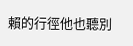賴的行徑他也聽別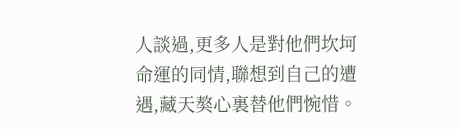人談過,更多人是對他們坎坷命運的同情,聯想到自己的遭遇,藏天獒心裏替他們惋惜。